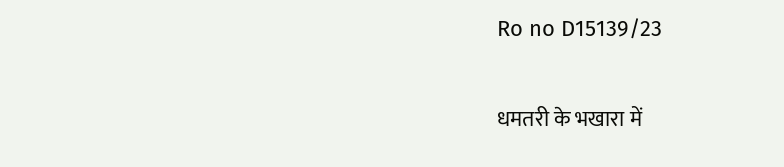Ro no D15139/23

धमतरी के भखारा में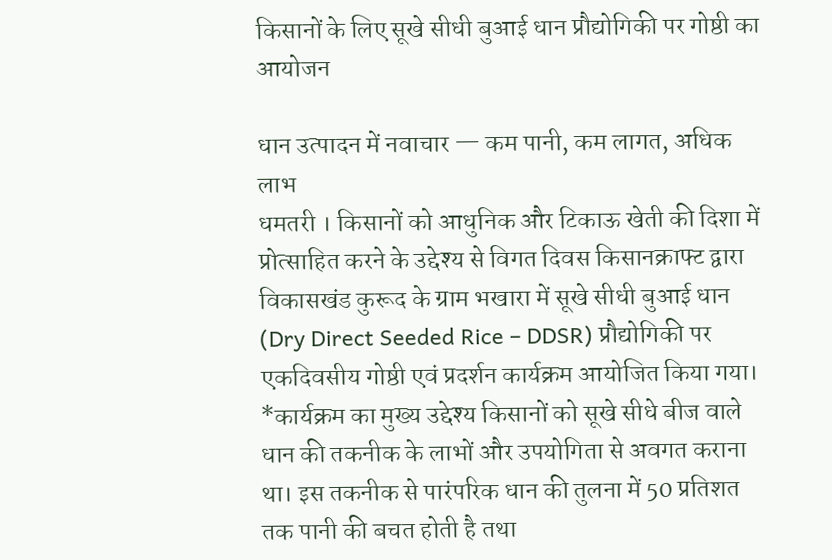किसानों के लिए सूखे सीधी बुआई धान प्रौद्योगिकी पर गोष्ठी का आयोजन

धान उत्पादन में नवाचार — कम पानी, कम लागत, अधिक लाभ
धमतरी । किसानों को आधुनिक और टिकाऊ खेती की दिशा में प्रोत्साहित करने के उद्देश्य से विगत दिवस किसानक्राफ्ट द्वारा विकासखंड कुरूद के ग्राम भखारा में सूखे सीधी बुआई धान (Dry Direct Seeded Rice – DDSR) प्रौद्योगिकी पर एकदिवसीय गोष्ठी एवं प्रदर्शन कार्यक्रम आयोजित किया गया।
*कार्यक्रम का मुख्य उद्देश्य किसानों को सूखे सीधे बीज वाले धान की तकनीक के लाभों और उपयोगिता से अवगत कराना था। इस तकनीक से पारंपरिक धान की तुलना में 50 प्रतिशत तक पानी की बचत होती है तथा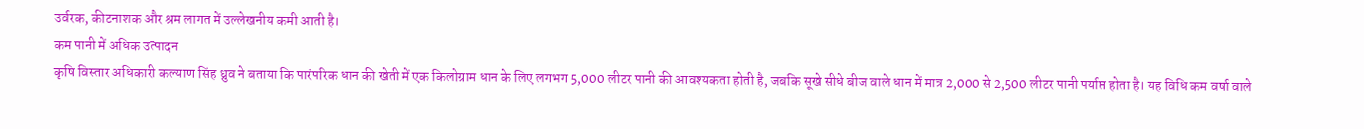उर्वरक, कीटनाशक और श्रम लागत में उल्लेखनीय कमी आती है।
कम पानी में अधिक उत्पादन
कृषि विस्तार अधिकारी कल्याण सिंह ध्रुव ने बताया कि पारंपरिक धान की खेती में एक किलोग्राम धान के लिए लगभग 5,000 लीटर पानी की आवश्यकता होती है, जबकि सूखे सीधे बीज वाले धान में मात्र 2,000 से 2,500 लीटर पानी पर्याप्त होता है। यह विधि कम वर्षा वाले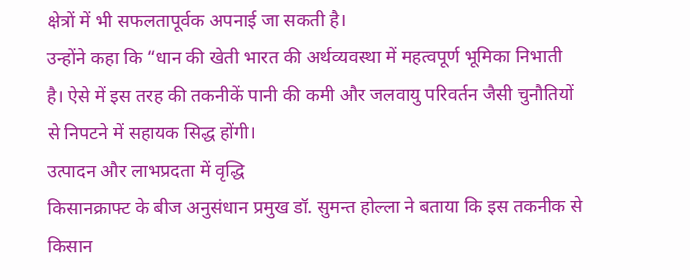क्षेत्रों में भी सफलतापूर्वक अपनाई जा सकती है।
उन्होंने कहा कि “धान की खेती भारत की अर्थव्यवस्था में महत्वपूर्ण भूमिका निभाती है। ऐसे में इस तरह की तकनीकें पानी की कमी और जलवायु परिवर्तन जैसी चुनौतियों से निपटने में सहायक सिद्ध होंगी।
उत्पादन और लाभप्रदता में वृद्धि
किसानक्राफ्ट के बीज अनुसंधान प्रमुख डॉ. सुमन्त होल्ला ने बताया कि इस तकनीक से किसान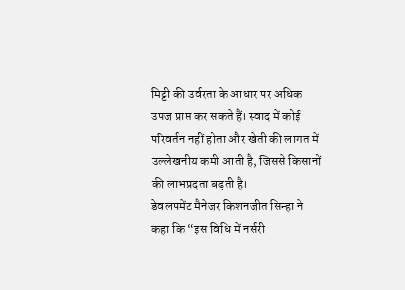मिट्टी की उर्वरता के आधार पर अधिक उपज प्राप्त कर सकते हैं। स्वाद में कोई परिवर्तन नहीं होता और खेती की लागत में उल्लेखनीय कमी आती है, जिससे किसानों की लाभप्रदता बढ़ती है।
डेवलपमेंट मैनेजर किशनजीत सिन्हा ने कहा कि “इस विधि में नर्सरी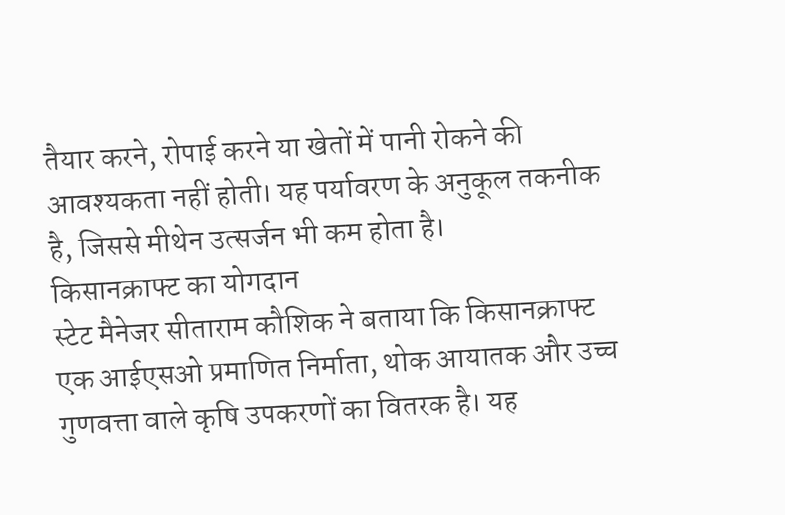तैयार करने, रोपाई करने या खेतों में पानी रोकने की आवश्यकता नहीं होती। यह पर्यावरण के अनुकूल तकनीक है, जिससे मीथेन उत्सर्जन भी कम होता है।
किसानक्राफ्ट का योगदान
स्टेट मैनेजर सीताराम कौशिक ने बताया कि किसानक्राफ्ट एक आईएसओ प्रमाणित निर्माता, थोक आयातक और उच्च गुणवत्ता वाले कृषि उपकरणों का वितरक है। यह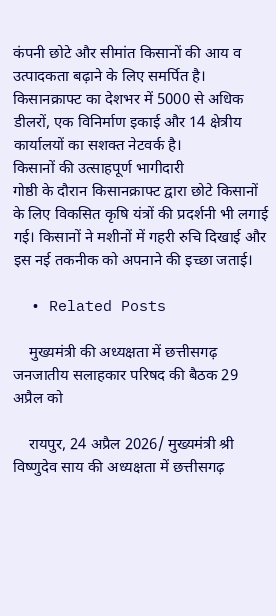कंपनी छोटे और सीमांत किसानों की आय व उत्पादकता बढ़ाने के लिए समर्पित है। किसानक्राफ्ट का देशभर में 5000 से अधिक डीलरों, एक विनिर्माण इकाई और 14 क्षेत्रीय कार्यालयों का सशक्त नेटवर्क है।
किसानों की उत्साहपूर्ण भागीदारी
गोष्ठी के दौरान किसानक्राफ्ट द्वारा छोटे किसानों के लिए विकसित कृषि यंत्रों की प्रदर्शनी भी लगाई गई। किसानों ने मशीनों में गहरी रुचि दिखाई और इस नई तकनीक को अपनाने की इच्छा जताई।

  • Related Posts

    मुख्यमंत्री की अध्यक्षता में छत्तीसगढ़ जनजातीय सलाहकार परिषद की बैठक 29 अप्रैल को

    रायपुर, 24 अप्रैल 2026/ मुख्यमंत्री श्री विष्णुदेव साय की अध्यक्षता में छत्तीसगढ़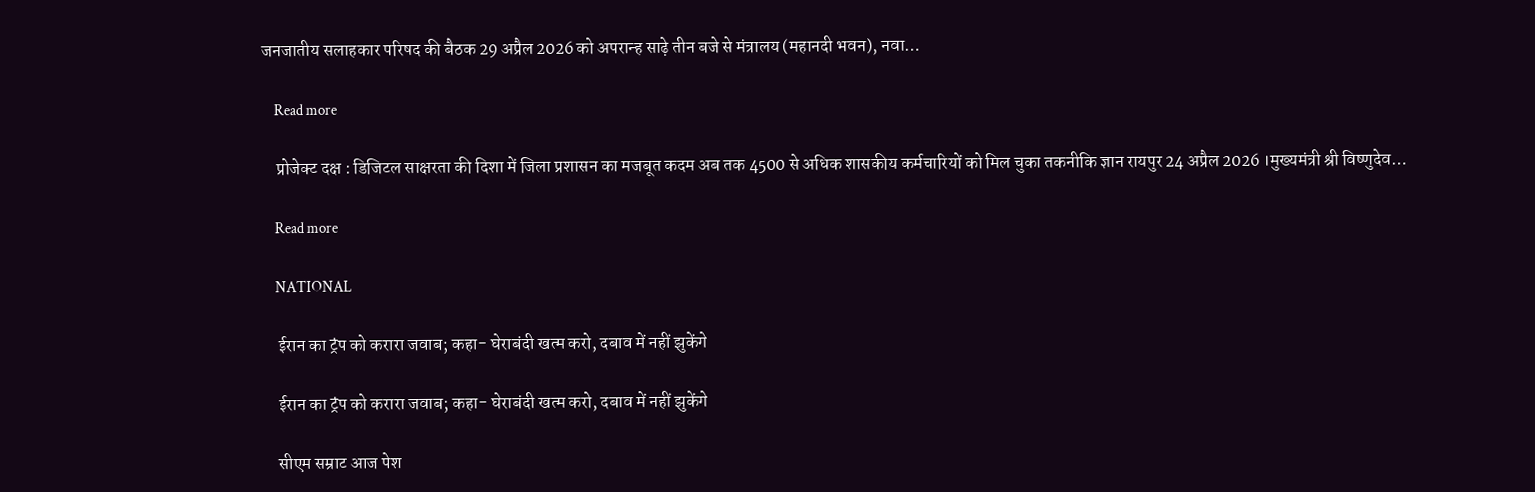जनजातीय सलाहकार परिषद की बैठक 29 अप्रैल 2026 को अपरान्ह साढ़े तीन बजे से मंत्रालय (महानदी भवन), नवा…

    Read more

    प्रोजेक्ट दक्ष : डिजिटल साक्षरता की दिशा में जिला प्रशासन का मजबूत कदम अब तक 4500 से अधिक शासकीय कर्मचारियों को मिल चुका तकनीकि ज्ञान रायपुर 24 अप्रैल 2026 ।मुख्यमंत्री श्री विष्णुदेव…

    Read more

    NATIONAL

    ईरान का ट्रंप को करारा जवाब; कहा- घेराबंदी खत्म करो, दबाव में नहीं झुकेंगे

    ईरान का ट्रंप को करारा जवाब; कहा- घेराबंदी खत्म करो, दबाव में नहीं झुकेंगे

    सीएम सम्राट आज पेश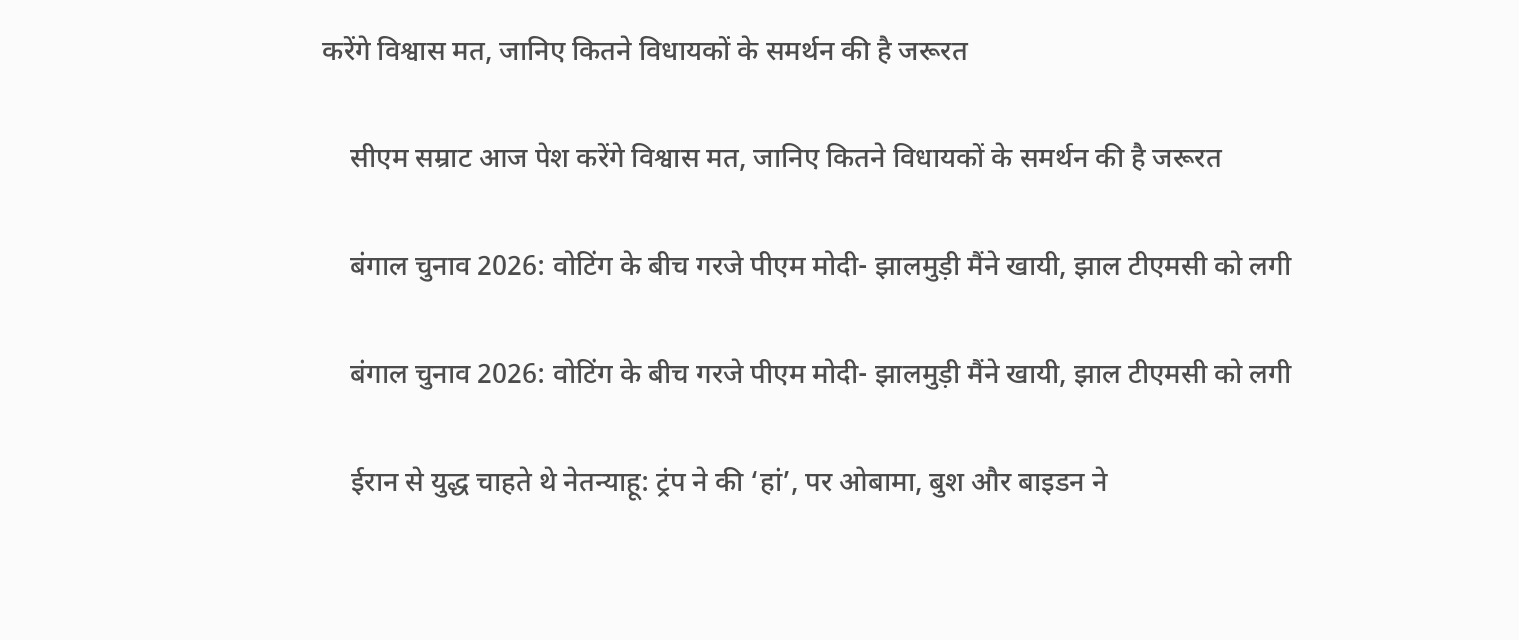करेंगे विश्वास मत, जानिए कितने विधायकों के समर्थन की है जरूरत

    सीएम सम्राट आज पेश करेंगे विश्वास मत, जानिए कितने विधायकों के समर्थन की है जरूरत

    बंगाल चुनाव 2026: वोटिंग के बीच गरजे पीएम मोदी- झालमुड़ी मैंने खायी, झाल टीएमसी को लगी

    बंगाल चुनाव 2026: वोटिंग के बीच गरजे पीएम मोदी- झालमुड़ी मैंने खायी, झाल टीएमसी को लगी

    ईरान से युद्ध चाहते थे नेतन्याहू: ट्रंप ने की ‘हां’, पर ओबामा, बुश और बाइडन ने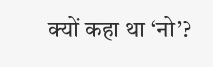क्यों कहा था ‘नो’?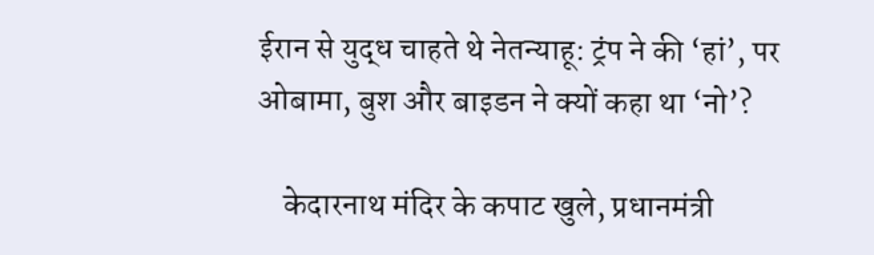ईरान से युद्ध चाहते थे नेतन्याहू: ट्रंप ने की ‘हां’, पर ओबामा, बुश और बाइडन ने क्यों कहा था ‘नो’?

    केदारनाथ मंदिर के कपाट खुले, प्रधानमंत्री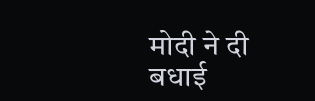मोदी ने दी बधाई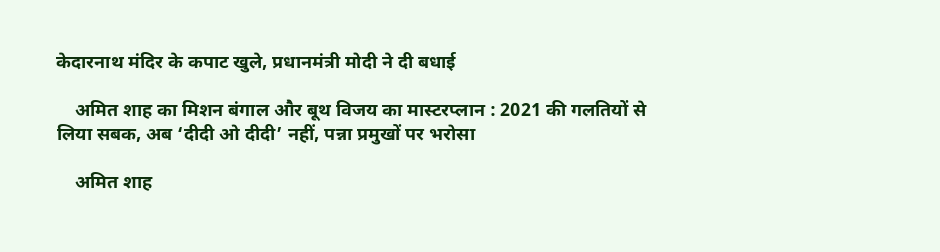केदारनाथ मंदिर के कपाट खुले, प्रधानमंत्री मोदी ने दी बधाई

    अमित शाह का मिशन बंगाल और बूथ विजय का मास्टरप्लान : 2021 की गलतियों से लिया सबक, अब ‘दीदी ओ दीदी’ नहीं, पन्ना प्रमुखों पर भरोसा

    अमित शाह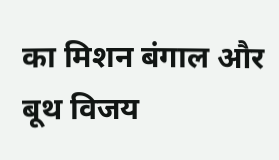का मिशन बंगाल और बूथ विजय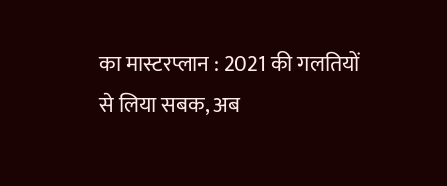का मास्टरप्लान : 2021 की गलतियों से लिया सबक, अब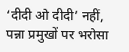‘दीदी ओ दीदी’ नहीं, पन्ना प्रमुखों पर भरोसा